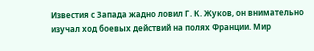Известия с Запада жадно ловил Г. К. Жуков, он внимательно изучал ход боевых действий на полях Франции. Мир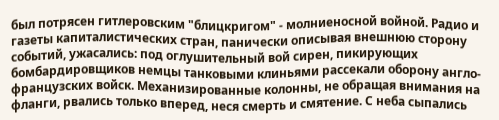был потрясен гитлеровским "блицкригом" - молниеносной войной. Радио и газеты капиталистических стран, панически описывая внешнюю сторону событий, ужасались: под оглушительный вой сирен, пикирующих бомбардировщиков немцы танковыми клиньями рассекали оборону англо-французских войск. Механизированные колонны, не обращая внимания на фланги, рвались только вперед, неся смерть и смятение. С неба сыпались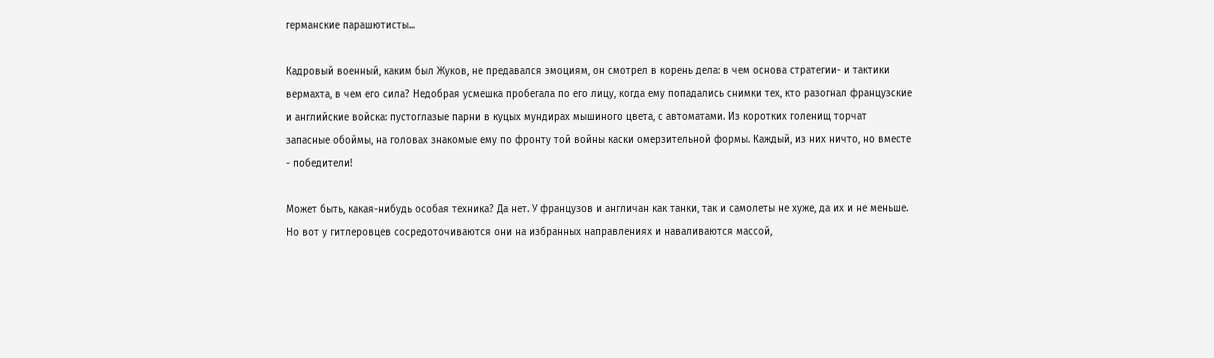германские парашютисты...

Кадровый военный, каким был Жуков, не предавался эмоциям, он смотрел в корень дела: в чем основа стратегии- и тактики вермахта, в чем его сила? Недобрая усмешка пробегала по его лицу, когда ему попадались снимки тех, кто разогнал французские и английские войска: пустоглазые парни в куцых мундирах мышиного цвета, с автоматами. Из коротких голенищ торчат запасные обоймы, на головах знакомые ему по фронту той войны каски омерзительной формы. Каждый, из них ничто, но вместе - победители!

Может быть, какая-нибудь особая техника? Да нет. У французов и англичан как танки, так и самолеты не хуже, да их и не меньше. Но вот у гитлеровцев сосредоточиваются они на избранных направлениях и наваливаются массой,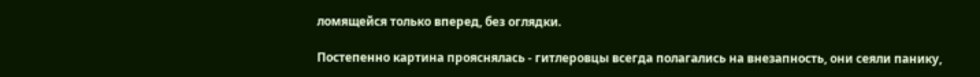ломящейся только вперед, без оглядки.

Постепенно картина прояснялась - гитлеровцы всегда полагались на внезапность, они сеяли панику,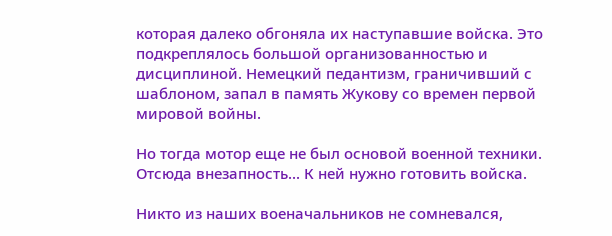которая далеко обгоняла их наступавшие войска. Это подкреплялось большой организованностью и дисциплиной. Немецкий педантизм, граничивший с шаблоном, запал в память Жукову со времен первой мировой войны.

Но тогда мотор еще не был основой военной техники. Отсюда внезапность... К ней нужно готовить войска.

Никто из наших военачальников не сомневался,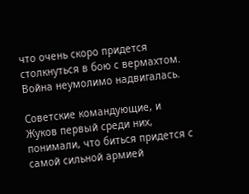что очень скоро придется столкнуться в бою с вермахтом. Война неумолимо надвигалась.

Советские командующие, и Жуков первый среди них, понимали, что биться придется с самой сильной армией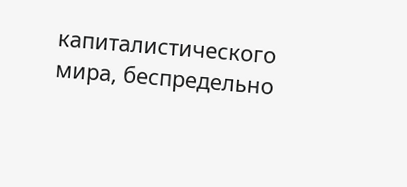капиталистического мира, беспредельно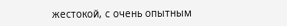жестокой, с очень опытным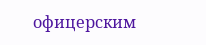офицерским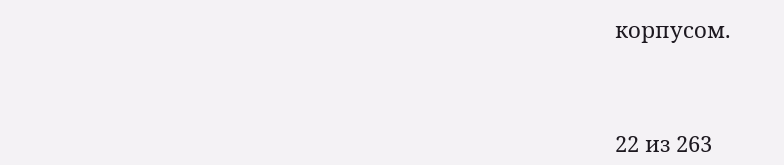корпусом.



22 из 263